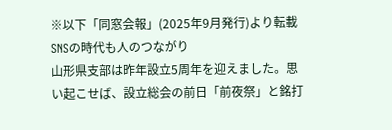※以下「同窓会報」(2025年9月発行)より転載
SNSの時代も人のつながり
山形県支部は昨年設立5周年を迎えました。思い起こせば、設立総会の前日「前夜祭」と銘打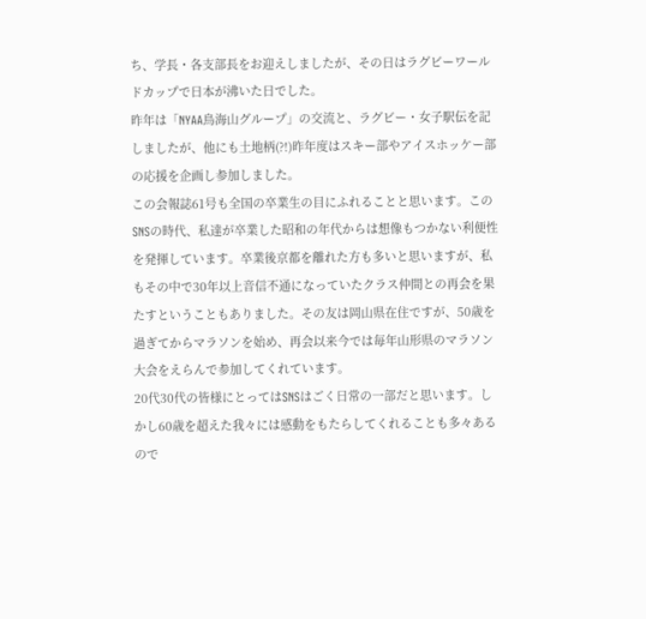ち、学長・各支部長をお迎えしましたが、その日はラグビーワールドカップで日本が沸いた日でした。
昨年は「NYAA鳥海山グループ」の交流と、ラグビー・女子駅伝を記しましたが、他にも土地柄(?!)昨年度はスキー部やアイスホッケー部の応援を企画し参加しました。
この会報誌61号も全国の卒業生の目にふれることと思います。このSNSの時代、私達が卒業した昭和の年代からは想像もつかない利便性を発揮しています。卒業後京都を離れた方も多いと思いますが、私もその中で30年以上音信不通になっていたクラス仲間との再会を果たすということもありました。その友は岡山県在住ですが、50歳を過ぎてからマラソンを始め、再会以来今では毎年山形県のマラソン大会をえらんで参加してくれています。
20代30代の皆様にとってはSNSはごく日常の一部だと思います。しかし60歳を超えた我々には感動をもたらしてくれることも多々あるので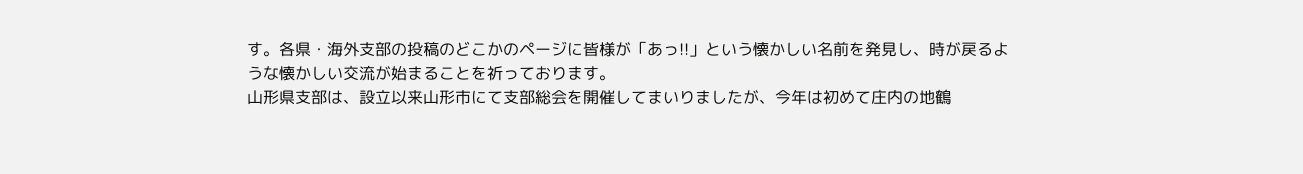す。各県・海外支部の投稿のどこかのページに皆様が「あっ!!」という懐かしい名前を発見し、時が戻るような懐かしい交流が始まることを祈っております。
山形県支部は、設立以来山形市にて支部総会を開催してまいりましたが、今年は初めて庄内の地鶴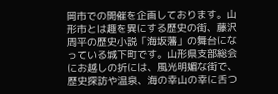岡市での開催を企画しております。山形市とは趣を異にする歴史の街、藤沢周平の歴史小説「海坂藩」の舞台になっている城下町です。山形県支部総会にお越しの折には、風光明媚な街で、歴史探訪や温泉、海の幸山の幸に舌つ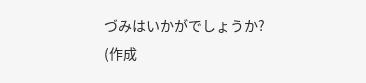づみはいかがでしょうか?
(作成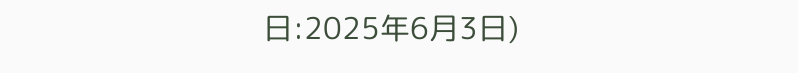日:2025年6月3日)